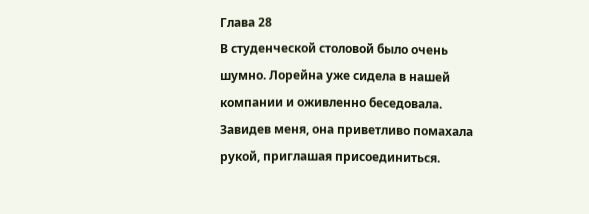Глава 28
В студенческой столовой было очень шумно. Лорейна уже сидела в нашей компании и оживленно беседовала. Завидев меня, она приветливо помахала рукой, приглашая присоединиться.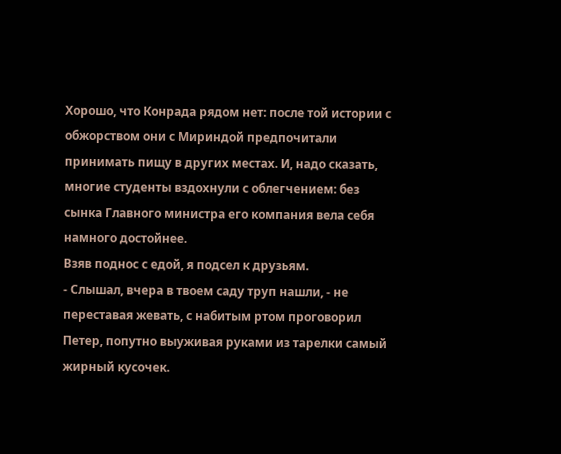Хорошо, что Конрада рядом нет: после той истории с обжорством они с Мириндой предпочитали принимать пищу в других местах. И, надо сказать, многие студенты вздохнули с облегчением: без сынка Главного министра его компания вела себя намного достойнее.
Взяв поднос с едой, я подсел к друзьям.
- Слышал, вчера в твоем саду труп нашли, - не переставая жевать, с набитым ртом проговорил Петер, попутно выуживая руками из тарелки самый жирный кусочек.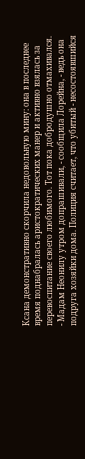Ксана демонстративно скорчила недовольную мину: она в последнее время поднабралась аристократических манер и активно взялась за перевоспитание своего любимого. Тот пока добродушно отмахивался.
- Мадам Неонилу утром допрашивали, - сообщила Лорейна, - ведь она подруга хозяйки дома. Полиция считает, что убитый - несостоявшийся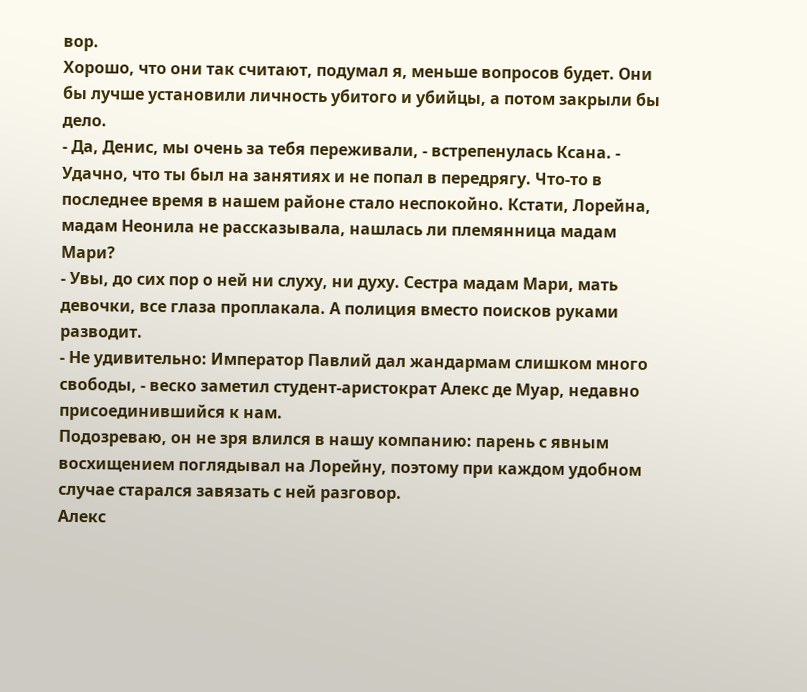вор.
Хорошо, что они так считают, подумал я, меньше вопросов будет. Они бы лучше установили личность убитого и убийцы, а потом закрыли бы дело.
- Да, Денис, мы очень за тебя переживали, - встрепенулась Ксана. - Удачно, что ты был на занятиях и не попал в передрягу. Что-то в последнее время в нашем районе стало неспокойно. Кстати, Лорейна, мадам Неонила не рассказывала, нашлась ли племянница мадам Мари?
- Увы, до сих пор о ней ни слуху, ни духу. Сестра мадам Мари, мать девочки, все глаза проплакала. А полиция вместо поисков руками разводит.
- Не удивительно: Император Павлий дал жандармам слишком много свободы, - веско заметил студент-аристократ Алекс де Муар, недавно присоединившийся к нам.
Подозреваю, он не зря влился в нашу компанию: парень с явным восхищением поглядывал на Лорейну, поэтому при каждом удобном случае старался завязать с ней разговор.
Алекс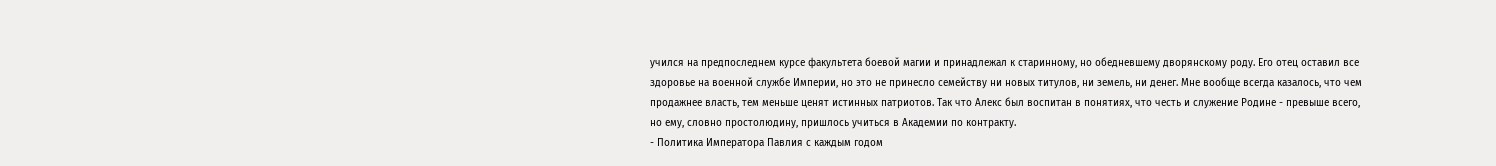учился на предпоследнем курсе факультета боевой магии и принадлежал к старинному, но обедневшему дворянскому роду. Его отец оставил все здоровье на военной службе Империи, но это не принесло семейству ни новых титулов, ни земель, ни денег. Мне вообще всегда казалось, что чем продажнее власть, тем меньше ценят истинных патриотов. Так что Алекс был воспитан в понятиях, что честь и служение Родине - превыше всего, но ему, словно простолюдину, пришлось учиться в Академии по контракту.
- Политика Императора Павлия с каждым годом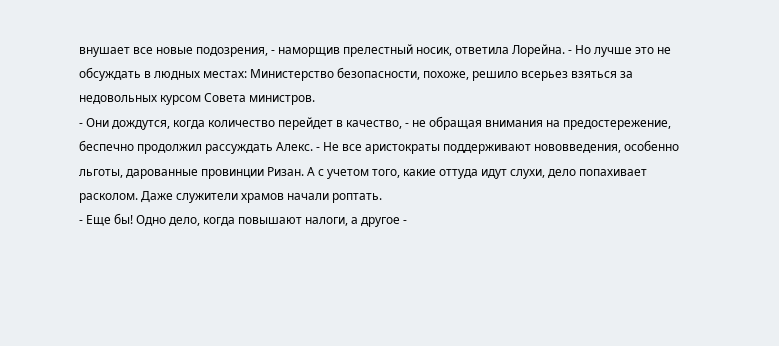внушает все новые подозрения, - наморщив прелестный носик, ответила Лорейна. - Но лучше это не обсуждать в людных местах: Министерство безопасности, похоже, решило всерьез взяться за недовольных курсом Совета министров.
- Они дождутся, когда количество перейдет в качество, - не обращая внимания на предостережение, беспечно продолжил рассуждать Алекс. - Не все аристократы поддерживают нововведения, особенно льготы, дарованные провинции Ризан. А с учетом того, какие оттуда идут слухи, дело попахивает расколом. Даже служители храмов начали роптать.
- Еще бы! Одно дело, когда повышают налоги, а другое -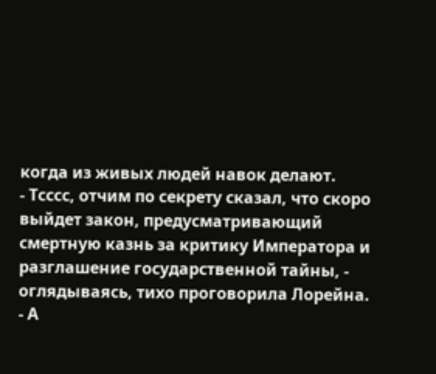когда из живых людей навок делают.
- Тсссс, отчим по секрету сказал, что скоро выйдет закон, предусматривающий смертную казнь за критику Императора и разглашение государственной тайны, - оглядываясь, тихо проговорила Лорейна. - А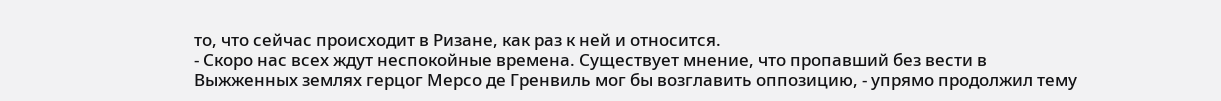то, что сейчас происходит в Ризане, как раз к ней и относится.
- Скоро нас всех ждут неспокойные времена. Существует мнение, что пропавший без вести в Выжженных землях герцог Мерсо де Гренвиль мог бы возглавить оппозицию, - упрямо продолжил тему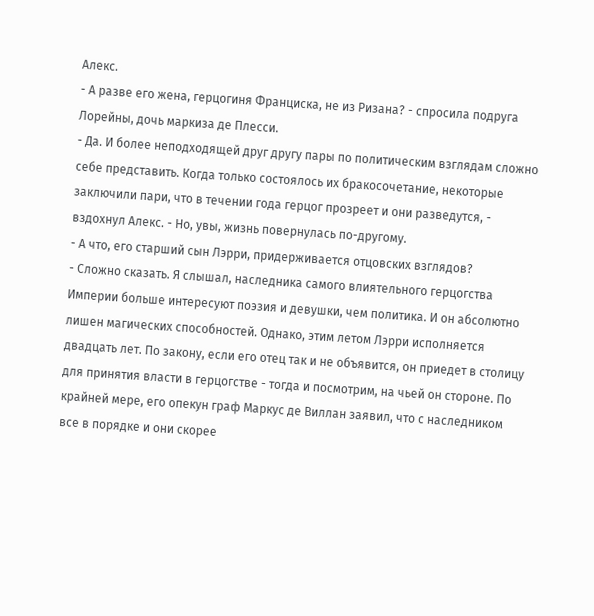Алекс.
- А разве его жена, герцогиня Франциска, не из Ризана? - спросила подруга Лорейны, дочь маркиза де Плесси.
- Да. И более неподходящей друг другу пары по политическим взглядам сложно себе представить. Когда только состоялось их бракосочетание, некоторые заключили пари, что в течении года герцог прозреет и они разведутся, - вздохнул Алекс. - Но, увы, жизнь повернулась по-другому.
- А что, его старший сын Лэрри, придерживается отцовских взглядов?
- Сложно сказать. Я слышал, наследника самого влиятельного герцогства Империи больше интересуют поэзия и девушки, чем политика. И он абсолютно лишен магических способностей. Однако, этим летом Лэрри исполняется двадцать лет. По закону, если его отец так и не объявится, он приедет в столицу для принятия власти в герцогстве - тогда и посмотрим, на чьей он стороне. По крайней мере, его опекун граф Маркус де Виллан заявил, что с наследником все в порядке и они скорее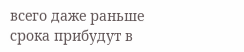всего даже раньше срока прибудут в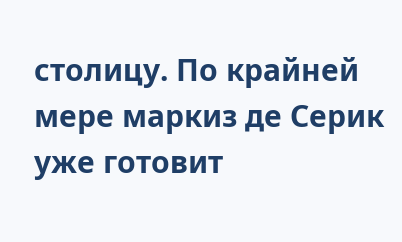столицу. По крайней мере маркиз де Серик уже готовит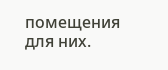помещения для них.